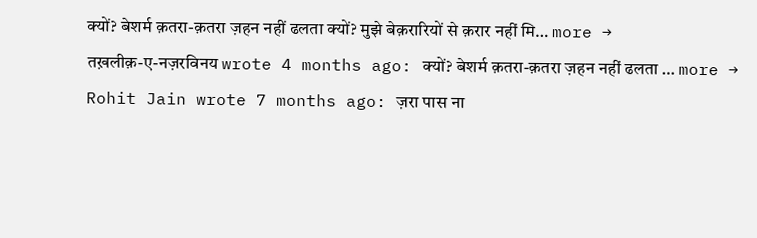क्यों? बेशर्म क़तरा-क़तरा ज़हन नहीं ढलता क्यों? मुझे बेक़रारियों से क़रार नहीं मि… more →
तख़लीक़-ए-नज़रविनय wrote 4 months ago: क्यों? बेशर्म क़तरा-क़तरा ज़हन नहीं ढलता … more →
Rohit Jain wrote 7 months ago: ज़रा पास ना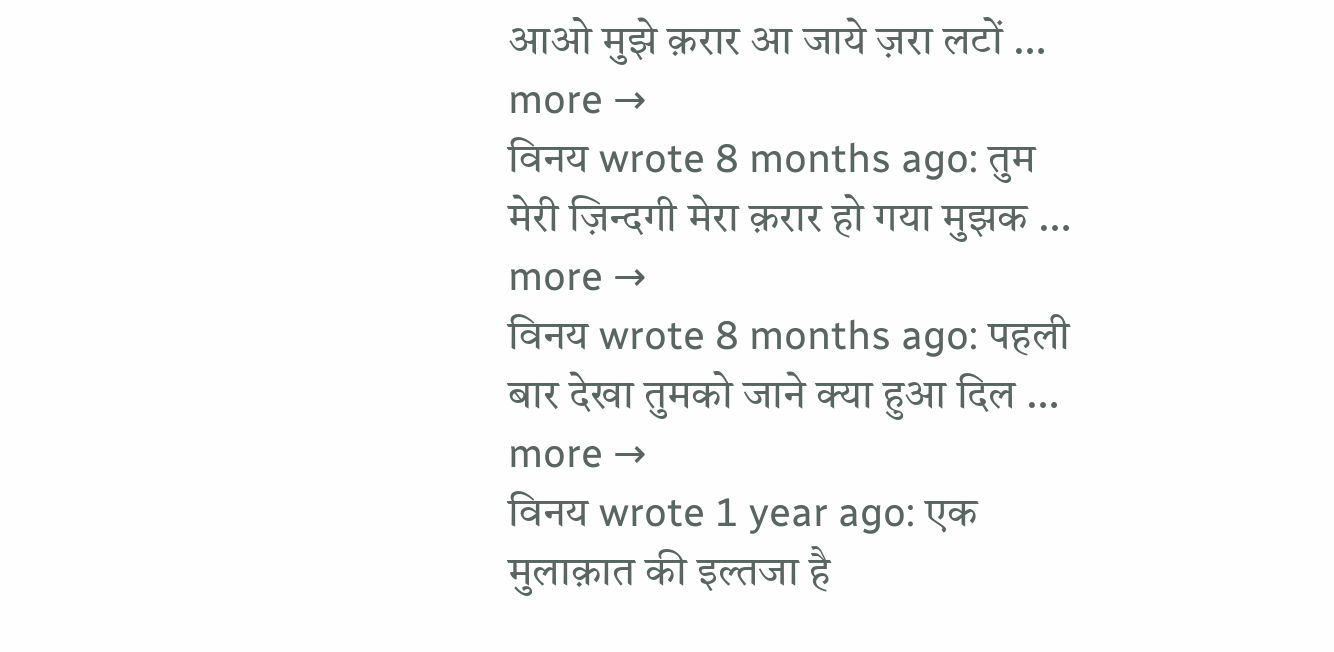आओ मुझे क़रार आ जाये ज़रा लटों … more →
विनय wrote 8 months ago: तुम मेरी ज़िन्दगी मेरा क़रार हो गया मुझक … more →
विनय wrote 8 months ago: पहली बार देखा तुमको जाने क्या हुआ दिल … more →
विनय wrote 1 year ago: एक मुलाक़ात की इल्तजा है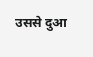उससे दुआ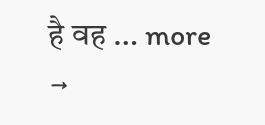है वह … more →